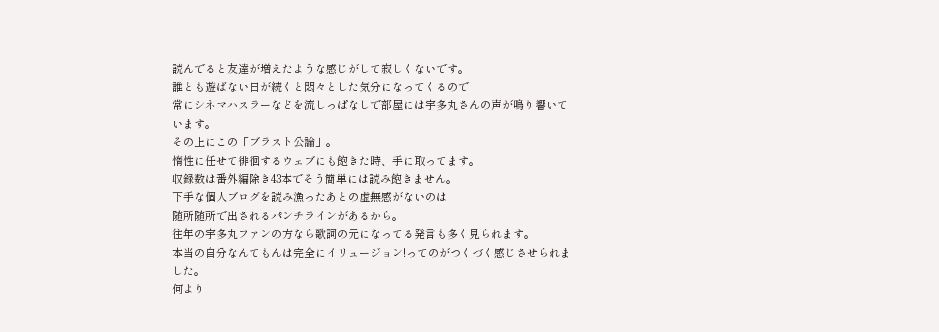読んでると友達が増えたような感じがして寂しくないです。
誰とも遊ばない日が続くと悶々とした気分になってくるので
常にシネマハスラーなどを流しっぱなしで部屋には宇多丸さんの声が鳴り響いています。
その上にこの「ブラスト公論」。
惰性に任せて徘徊するウェブにも飽きた時、手に取ってます。
収録数は番外編除き43本でそう簡単には読み飽きません。
下手な個人ブログを読み漁ったあとの虚無感がないのは
随所随所で出されるパンチラインがあるから。
往年の宇多丸ファンの方なら歌詞の元になってる発言も多く見られます。
本当の自分なんてもんは完全にイリュージョン!ってのがつくづく感じさせられました。
何より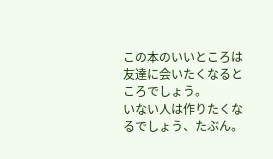この本のいいところは友達に会いたくなるところでしょう。
いない人は作りたくなるでしょう、たぶん。